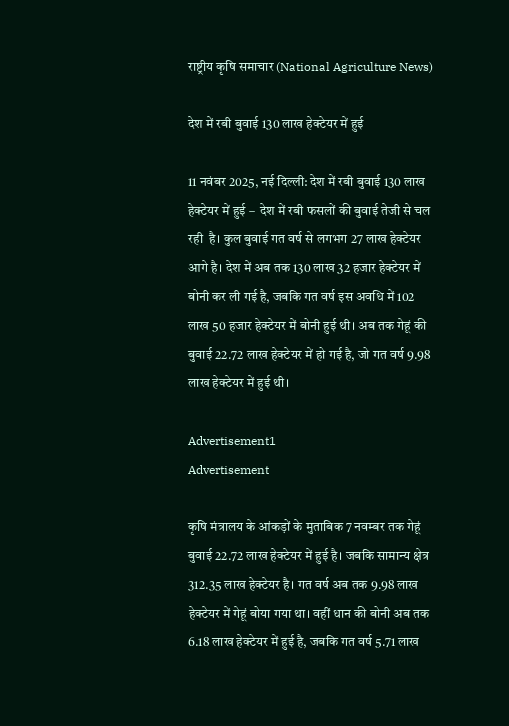राष्ट्रीय कृषि समाचार (National Agriculture News)

देश में रबी बुवाई 130 लाख हेक्टेयर में हुई

11 नवंबर 2025, नई दिल्ली: देश में रबी बुवाई 130 लाख हेक्टेयर में हुई –  देश में रबी फसलों की बुवाई तेजी से चल रही  है। कुल बुवाई गत वर्ष से लगभग 27 लाख हेक्टेयर आगे है। देश में अब तक 130 लाख 32 हजार हेक्टेयर में बोनी कर ली गई है, जबकि गत वर्ष इस अवधि में 102 लाख 50 हजार हेक्टेयर में बोनी हुई थी। अब तक गेहूं की बुवाई 22.72 लाख हेक्टेयर में हो गई है, जो गत वर्ष 9.98 लाख हेक्टेयर में हुई थी।

Advertisement1
Advertisement

कृषि मंत्रालय के आंकड़ों के मुताबिक 7 नवम्बर तक गेहूं बुवाई 22.72 लाख हेक्टेयर में हुई है। जबकि सामान्य क्षेत्र 312.35 लाख हेक्टेयर है। गत वर्ष अब तक 9.98 लाख हेक्टेयर में गेहूं बोया गया था। वहीं धान की बोनी अब तक 6.18 लाख हेक्टेयर में हुई है, जबकि गत वर्ष 5.71 लाख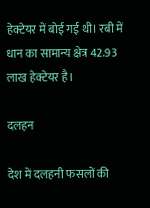हेक्टेयर में बोई गई थी। रबी में धान का सामान्य क्षेत्र 42.93 लाख हेक्टेयर है।

दलहन

देश में दलहनी फसलों की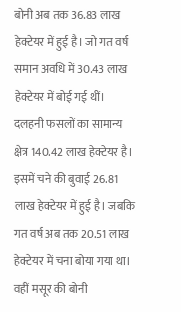बोनी अब तक 36.83 लाख हेक्टेयर में हुई है। जो गत वर्ष समान अवधि में 30.43 लाख हेक्टेयर में बोई गई थीं। दलहनी फसलों का सामान्य क्षेत्र 140.42 लाख हेक्टेयर है। इसमें चने की बुवाई 26.81 लाख हेक्टेयर में हुई है। जबकि गत वर्ष अब तक 20.51 लाख हेक्टेयर में चना बोया गया था। वहीं मसूर की बोनी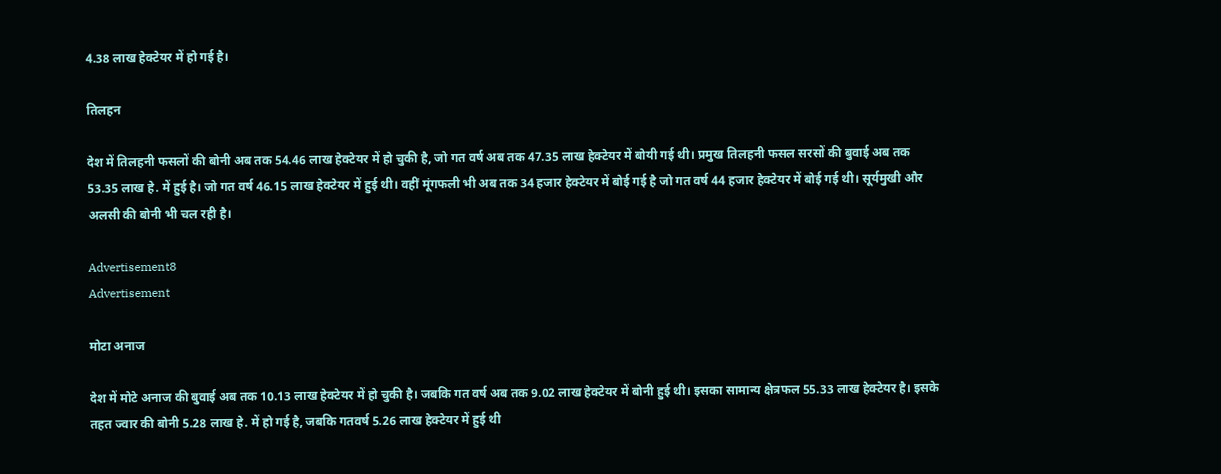4.38 लाख हेक्टेयर में हो गई है।

तिलहन

देश में तिलहनी फसलों की बोनी अब तक 54.46 लाख हेक्टेयर में हो चुकी है, जो गत वर्ष अब तक 47.35 लाख हेक्टेयर में बोयी गई थी। प्रमुख तिलहनी फसल सरसों की बुवाई अब तक 53.35 लाख हे. में हुई है। जो गत वर्ष 46.15 लाख हेक्टेयर में हुई थी। वहीं मूंगफली भी अब तक 34 हजार हेक्टेयर में बोई गई है जो गत वर्ष 44 हजार हेक्टेयर में बोई गई थी। सूर्यमुखी और अलसी की बोनी भी चल रही है।

Advertisement8
Advertisement

मोटा अनाज

देश में मोटे अनाज की बुवाई अब तक 10.13 लाख हेक्टेयर में हो चुकी है। जबकि गत वर्ष अब तक 9.02 लाख हेक्टेयर में बोनी हुई थी। इसका सामान्य क्षेत्रफल 55.33 लाख हेक्टेयर है। इसके तहत ज्वार की बोनी 5.28 लाख हे. में हो गई है, जबकि गतवर्ष 5.26 लाख हेक्टेयर में हुई थी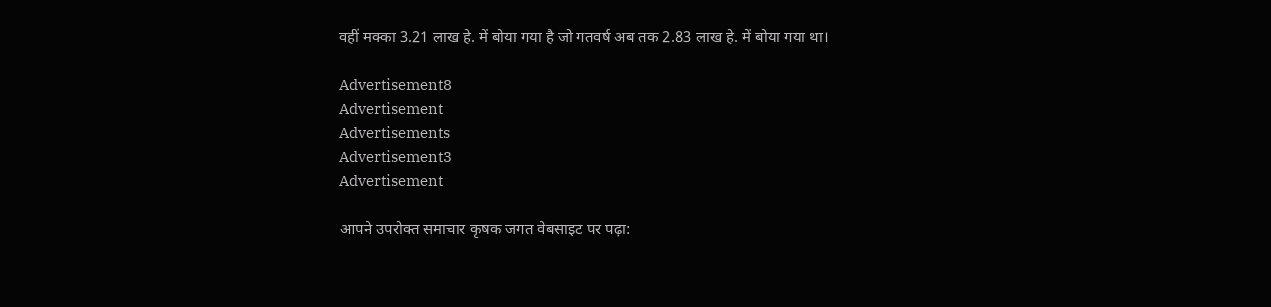वहीं मक्का 3.21 लाख हे. में बोया गया है जो गतवर्ष अब तक 2.83 लाख हे. में बोया गया था।

Advertisement8
Advertisement
Advertisements
Advertisement3
Advertisement

आपने उपरोक्त समाचार कृषक जगत वेबसाइट पर पढ़ा: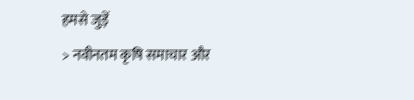हमसे जुड़ें
> नवीनतम कृषि समाचार और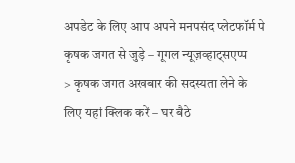अपडेट के लिए आप अपने मनपसंद प्लेटफॉर्म पे कृषक जगत से जुड़े – गूगल न्यूज़व्हाट्सएप्प
> कृषक जगत अखबार की सदस्यता लेने के लिए यहां क्लिक करें – घर बैठे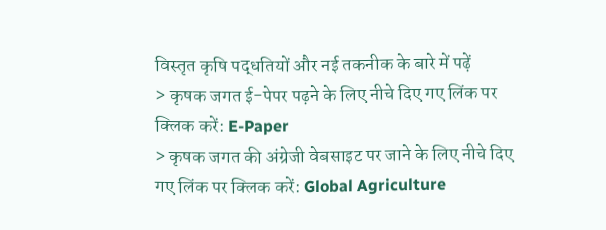विस्तृत कृषि पद्धतियों और नई तकनीक के बारे में पढ़ें
> कृषक जगत ई-पेपर पढ़ने के लिए नीचे दिए गए लिंक पर क्लिक करें: E-Paper
> कृषक जगत की अंग्रेजी वेबसाइट पर जाने के लिए नीचे दिए गए लिंक पर क्लिक करें: Global Agriculture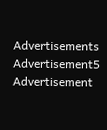Advertisements
Advertisement5
Advertisement